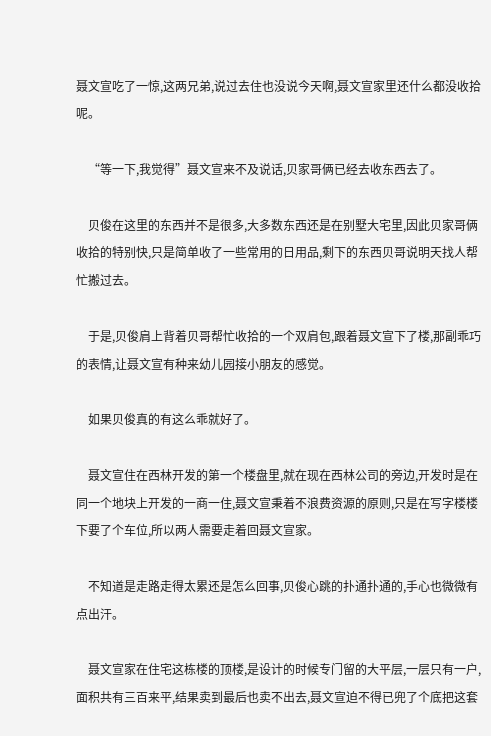聂文宣吃了一惊,这两兄弟,说过去住也没说今天啊,聂文宣家里还什么都没收拾呢。

    “等一下,我觉得”聂文宣来不及说话,贝家哥俩已经去收东西去了。

    贝俊在这里的东西并不是很多,大多数东西还是在别墅大宅里,因此贝家哥俩收拾的特别快,只是简单收了一些常用的日用品,剩下的东西贝哥说明天找人帮忙搬过去。

    于是,贝俊肩上背着贝哥帮忙收拾的一个双肩包,跟着聂文宣下了楼,那副乖巧的表情,让聂文宣有种来幼儿园接小朋友的感觉。

    如果贝俊真的有这么乖就好了。

    聂文宣住在西林开发的第一个楼盘里,就在现在西林公司的旁边,开发时是在同一个地块上开发的一商一住,聂文宣秉着不浪费资源的原则,只是在写字楼楼下要了个车位,所以两人需要走着回聂文宣家。

    不知道是走路走得太累还是怎么回事,贝俊心跳的扑通扑通的,手心也微微有点出汗。

    聂文宣家在住宅这栋楼的顶楼,是设计的时候专门留的大平层,一层只有一户,面积共有三百来平,结果卖到最后也卖不出去,聂文宣迫不得已兜了个底把这套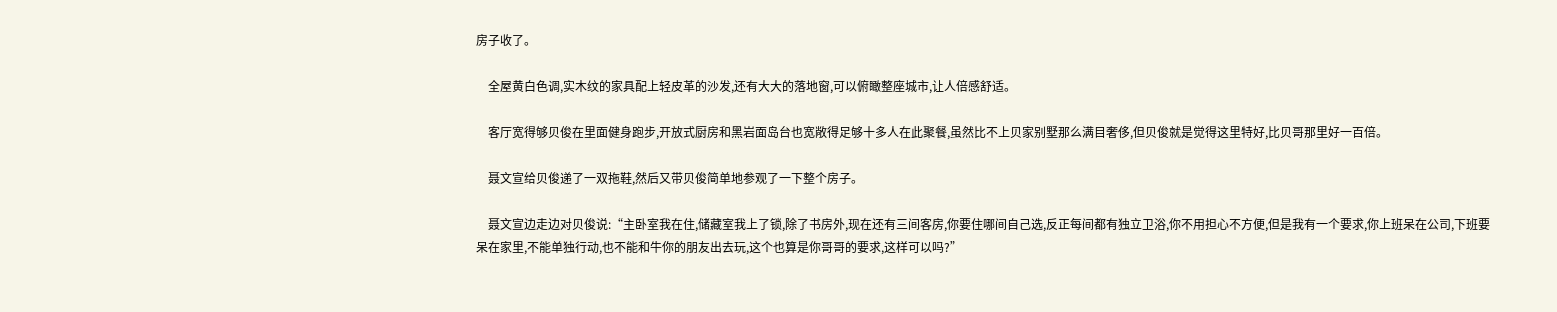房子收了。

    全屋黄白色调,实木纹的家具配上轻皮革的沙发,还有大大的落地窗,可以俯瞰整座城市,让人倍感舒适。

    客厅宽得够贝俊在里面健身跑步,开放式厨房和黑岩面岛台也宽敞得足够十多人在此聚餐,虽然比不上贝家别墅那么满目奢侈,但贝俊就是觉得这里特好,比贝哥那里好一百倍。

    聂文宣给贝俊递了一双拖鞋,然后又带贝俊简单地参观了一下整个房子。

    聂文宣边走边对贝俊说:“主卧室我在住,储藏室我上了锁,除了书房外,现在还有三间客房,你要住哪间自己选,反正每间都有独立卫浴,你不用担心不方便,但是我有一个要求,你上班呆在公司,下班要呆在家里,不能单独行动,也不能和牛你的朋友出去玩,这个也算是你哥哥的要求,这样可以吗?”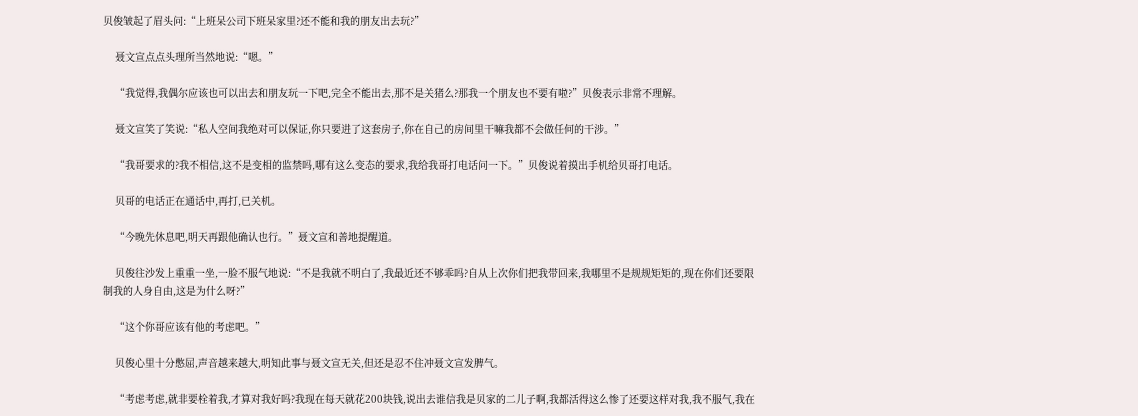贝俊皱起了眉头问:“上班呆公司下班呆家里?还不能和我的朋友出去玩?”

    聂文宣点点头理所当然地说:“嗯。”

    “我觉得,我偶尔应该也可以出去和朋友玩一下吧,完全不能出去,那不是关猪么?那我一个朋友也不要有啦?”贝俊表示非常不理解。

    聂文宣笑了笑说:“私人空间我绝对可以保证,你只要进了这套房子,你在自己的房间里干嘛我都不会做任何的干涉。”

    “我哥要求的?我不相信,这不是变相的监禁吗,哪有这么变态的要求,我给我哥打电话问一下。”贝俊说着摸出手机给贝哥打电话。

    贝哥的电话正在通话中,再打,已关机。

    “今晚先休息吧,明天再跟他确认也行。”聂文宣和善地提醒道。

    贝俊往沙发上重重一坐,一脸不服气地说:“不是我就不明白了,我最近还不够乖吗?自从上次你们把我带回来,我哪里不是规规矩矩的,现在你们还要限制我的人身自由,这是为什么呀?”

    “这个你哥应该有他的考虑吧。”

    贝俊心里十分憋屈,声音越来越大,明知此事与聂文宣无关,但还是忍不住冲聂文宣发脾气。

    “考虑考虑,就非要栓着我,才算对我好吗?我现在每天就花200块钱,说出去谁信我是贝家的二儿子啊,我都活得这么惨了还要这样对我,我不服气,我在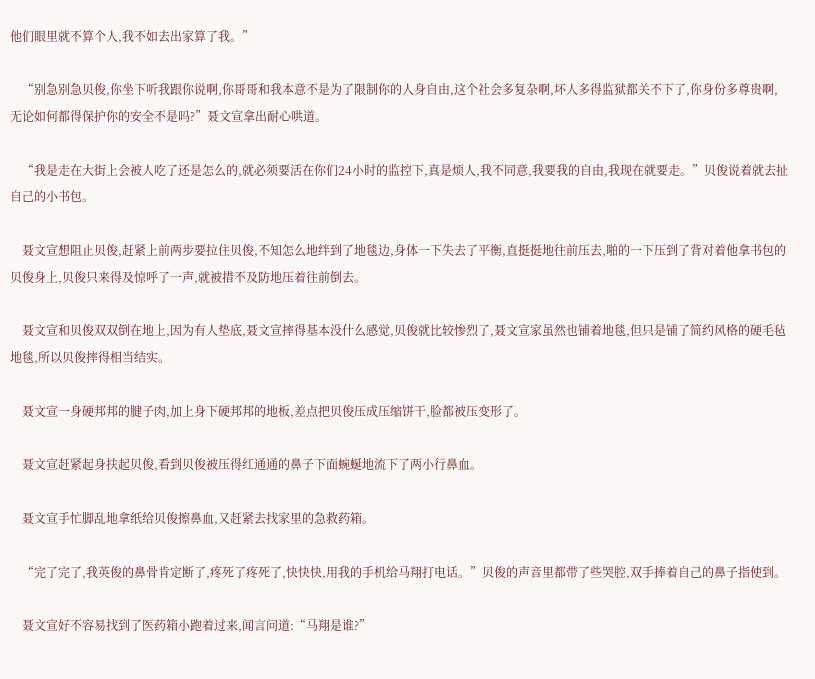他们眼里就不算个人,我不如去出家算了我。”

    “别急别急贝俊,你坐下听我跟你说啊,你哥哥和我本意不是为了限制你的人身自由,这个社会多复杂啊,坏人多得监狱都关不下了,你身份多尊贵啊,无论如何都得保护你的安全不是吗?”聂文宣拿出耐心哄道。

    “我是走在大街上会被人吃了还是怎么的,就必须要活在你们24小时的监控下,真是烦人,我不同意,我要我的自由,我现在就要走。”贝俊说着就去扯自己的小书包。

    聂文宣想阻止贝俊,赶紧上前两步要拉住贝俊,不知怎么地绊到了地毯边,身体一下失去了平衡,直挺挺地往前压去,啪的一下压到了背对着他拿书包的贝俊身上,贝俊只来得及惊呼了一声,就被措不及防地压着往前倒去。

    聂文宣和贝俊双双倒在地上,因为有人垫底,聂文宣摔得基本没什么感觉,贝俊就比较惨烈了,聂文宣家虽然也铺着地毯,但只是铺了简约风格的硬毛毡地毯,所以贝俊摔得相当结实。

    聂文宣一身硬邦邦的腱子肉,加上身下硬邦邦的地板,差点把贝俊压成压缩饼干,脸都被压变形了。

    聂文宣赶紧起身扶起贝俊,看到贝俊被压得红通通的鼻子下面蜿蜒地流下了两小行鼻血。

    聂文宣手忙脚乱地拿纸给贝俊擦鼻血,又赶紧去找家里的急救药箱。

    “完了完了,我英俊的鼻骨肯定断了,疼死了疼死了,快快快,用我的手机给马翔打电话。”贝俊的声音里都带了些哭腔,双手捧着自己的鼻子指使到。

    聂文宣好不容易找到了医药箱小跑着过来,闻言问道:“马翔是谁?”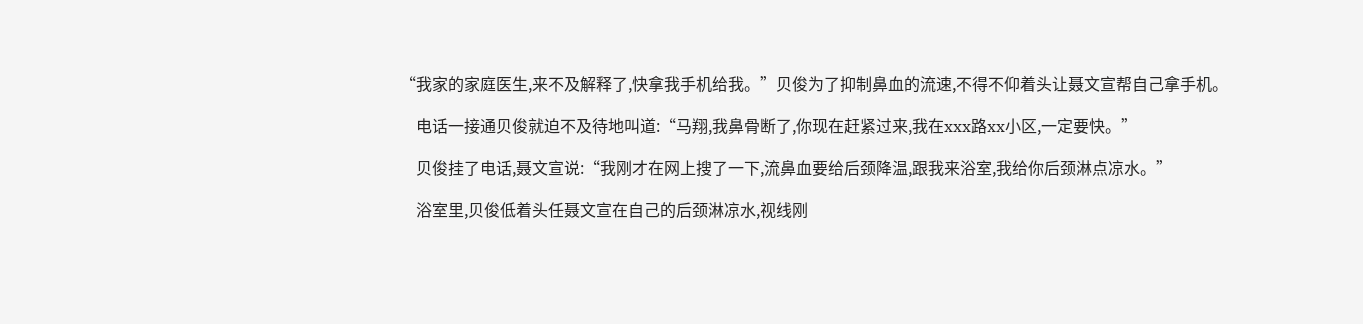“我家的家庭医生,来不及解释了,快拿我手机给我。”贝俊为了抑制鼻血的流速,不得不仰着头让聂文宣帮自己拿手机。

    电话一接通贝俊就迫不及待地叫道:“马翔,我鼻骨断了,你现在赶紧过来,我在xxx路xx小区,一定要快。”

    贝俊挂了电话,聂文宣说:“我刚才在网上搜了一下,流鼻血要给后颈降温,跟我来浴室,我给你后颈淋点凉水。”

    浴室里,贝俊低着头任聂文宣在自己的后颈淋凉水,视线刚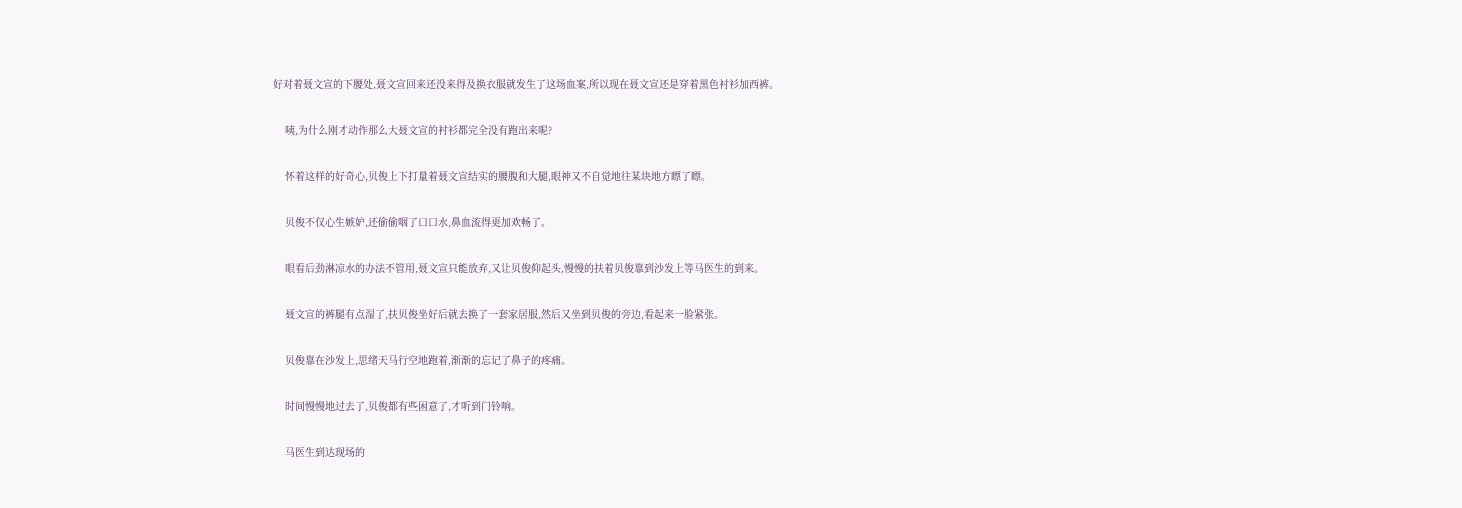好对着聂文宣的下腰处,聂文宣回来还没来得及换衣服就发生了这场血案,所以现在聂文宣还是穿着黑色衬衫加西裤。

    咦,为什么刚才动作那么大聂文宣的衬衫都完全没有跑出来呢?

    怀着这样的好奇心,贝俊上下打量着聂文宣结实的腰腹和大腿,眼神又不自觉地往某块地方瞟了瞟。

    贝俊不仅心生嫉妒,还偷偷咽了口口水,鼻血流得更加欢畅了。

    眼看后劲淋凉水的办法不管用,聂文宣只能放弃,又让贝俊仰起头,慢慢的扶着贝俊靠到沙发上等马医生的到来。

    聂文宣的裤腿有点湿了,扶贝俊坐好后就去换了一套家居服,然后又坐到贝俊的旁边,看起来一脸紧张。

    贝俊靠在沙发上,思绪天马行空地跑着,渐渐的忘记了鼻子的疼痛。

    时间慢慢地过去了,贝俊都有些困意了,才听到门铃响。

    马医生到达现场的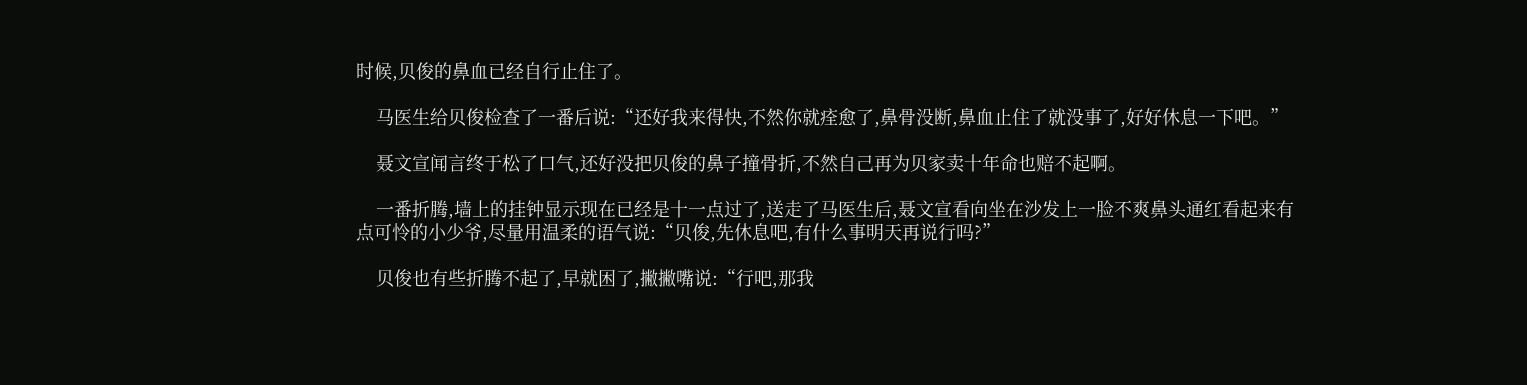时候,贝俊的鼻血已经自行止住了。

    马医生给贝俊检查了一番后说:“还好我来得快,不然你就痊愈了,鼻骨没断,鼻血止住了就没事了,好好休息一下吧。”

    聂文宣闻言终于松了口气,还好没把贝俊的鼻子撞骨折,不然自己再为贝家卖十年命也赔不起啊。

    一番折腾,墙上的挂钟显示现在已经是十一点过了,送走了马医生后,聂文宣看向坐在沙发上一脸不爽鼻头通红看起来有点可怜的小少爷,尽量用温柔的语气说:“贝俊,先休息吧,有什么事明天再说行吗?”

    贝俊也有些折腾不起了,早就困了,撇撇嘴说:“行吧,那我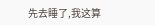先去睡了,我这算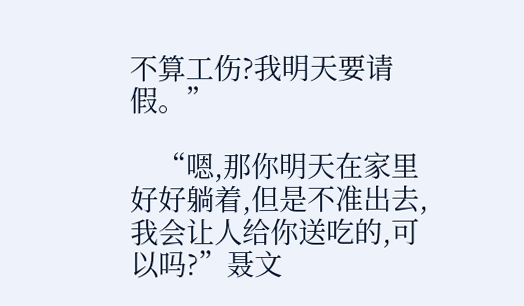不算工伤?我明天要请假。”

    “嗯,那你明天在家里好好躺着,但是不准出去,我会让人给你送吃的,可以吗?”聂文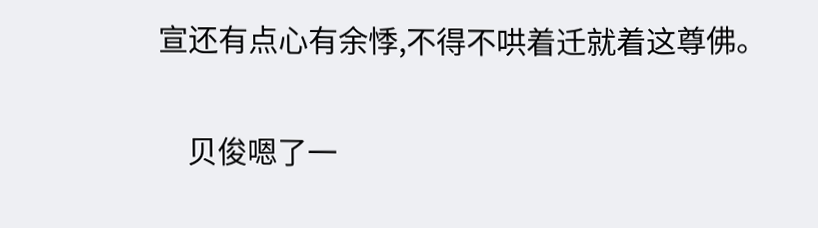宣还有点心有余悸,不得不哄着迁就着这尊佛。

    贝俊嗯了一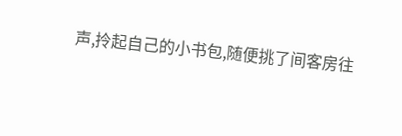声,拎起自己的小书包,随便挑了间客房往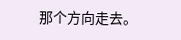那个方向走去。